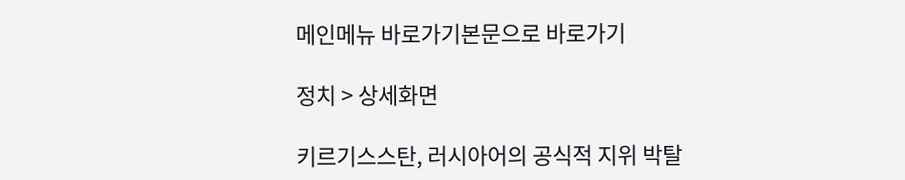메인메뉴 바로가기본문으로 바로가기

정치 > 상세화면

키르기스스탄, 러시아어의 공식적 지위 박탈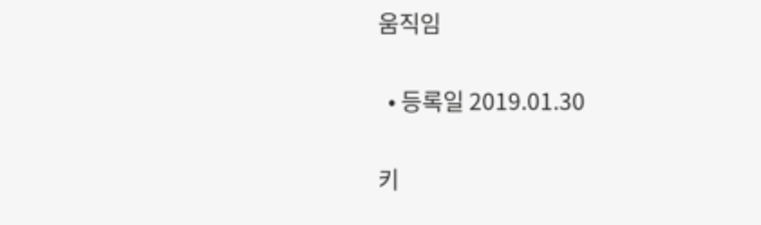움직임

  • 등록일 2019.01.30

키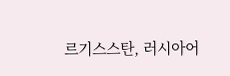르기스스탄, 러시아어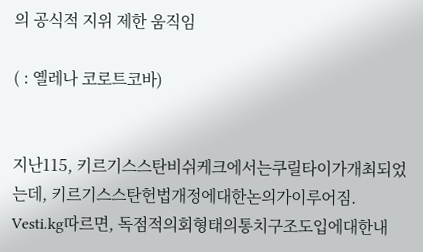의 공식적 지위 제한 움직임

( : 옐레나 코로트코바)


지난115, 키르기스스탄비쉬케크에서는쿠릴타이가개최되었는데, 키르기스스탄헌법개정에대한논의가이루어짐. Vesti.kg따르면, 독점적의회형태의통치구조도입에대한내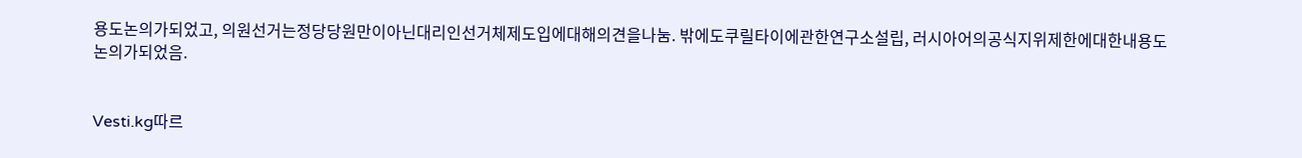용도논의가되었고, 의원선거는정당당원만이아닌대리인선거체제도입에대해의견을나눔. 밖에도쿠릴타이에관한연구소설립, 러시아어의공식지위제한에대한내용도논의가되었음.


Vesti.kg따르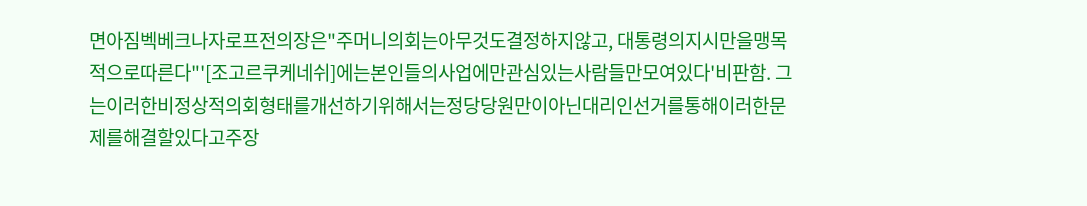면아짐벡베크나자로프전의장은"주머니의회는아무것도결정하지않고, 대통령의지시만을맹목적으로따른다"'[조고르쿠케네쉬]에는본인들의사업에만관심있는사람들만모여있다'비판함. 그는이러한비정상적의회형태를개선하기위해서는정당당원만이아닌대리인선거를통해이러한문제를해결할있다고주장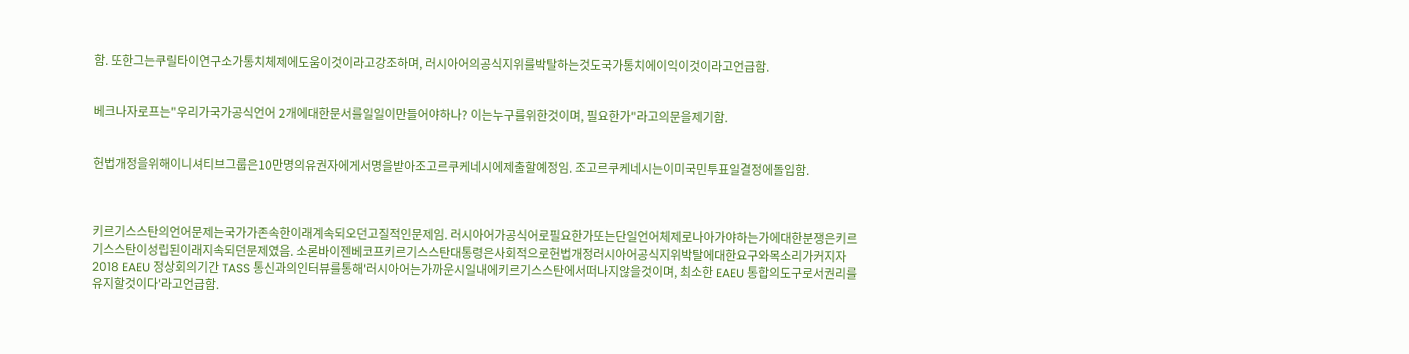함. 또한그는쿠릴타이연구소가통치체제에도움이것이라고강조하며, 러시아어의공식지위를박탈하는것도국가통치에이익이것이라고언급함.


베크나자로프는"우리가국가공식언어 2개에대한문서를일일이만들어야하나? 이는누구를위한것이며, 필요한가"라고의문을제기함.


헌법개정을위해이니셔티브그룹은10만명의유권자에게서명을받아조고르쿠케네시에제출할예정임. 조고르쿠케네시는이미국민투표일결정에돌입함.



키르기스스탄의언어문제는국가가존속한이래계속되오던고질적인문제임. 러시아어가공식어로필요한가또는단일언어체제로나아가야하는가에대한분쟁은키르기스스탄이성립된이래지속되던문제였음. 소론바이젠베코프키르기스스탄대통령은사회적으로헌법개정러시아어공식지위박탈에대한요구와목소리가커지자2018 EAEU 정상회의기간 TASS 통신과의인터뷰를통해'러시아어는가까운시일내에키르기스스탄에서떠나지않을것이며, 최소한 EAEU 통합의도구로서권리를유지할것이다'라고언급함.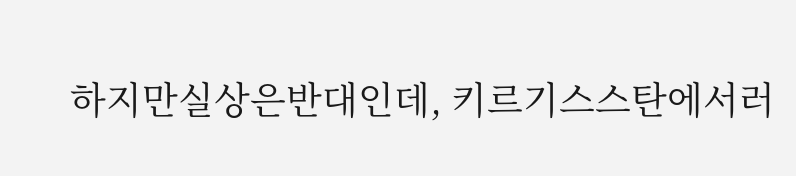하지만실상은반대인데, 키르기스스탄에서러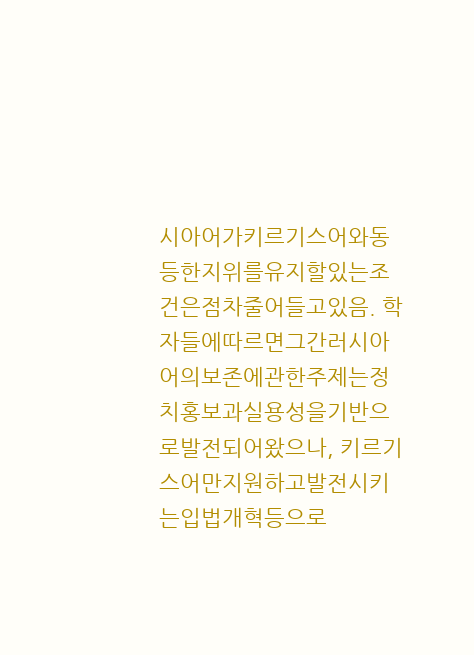시아어가키르기스어와동등한지위를유지할있는조건은점차줄어들고있음. 학자들에따르면그간러시아어의보존에관한주제는정치홍보과실용성을기반으로발전되어왔으나, 키르기스어만지원하고발전시키는입법개혁등으로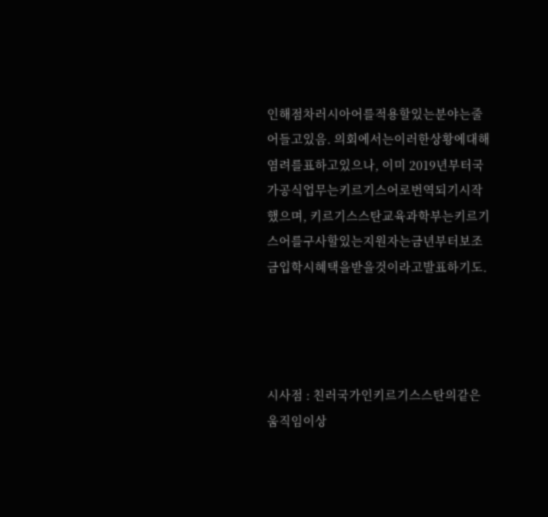인해점차러시아어를적용할있는분야는줄어들고있음. 의회에서는이러한상황에대해염려를표하고있으나, 이미 2019년부터국가공식업무는키르기스어로번역되기시작했으며, 키르기스스탄교육과학부는키르기스어를구사할있는지원자는금년부터보조금입학시혜택을받을것이라고발표하기도.




시사점 : 친러국가인키르기스스탄의같은움직임이상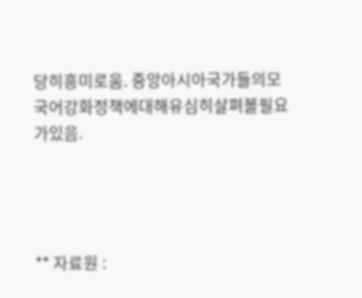당히흥미로움. 중앙아시아국가들의모국어강화정책에대해유심히살펴볼필요가있음.




** 자료원 :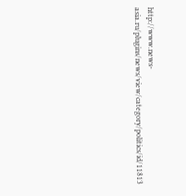http://www.news-asia.ru/plugins/news/view/category/politics/id/11813